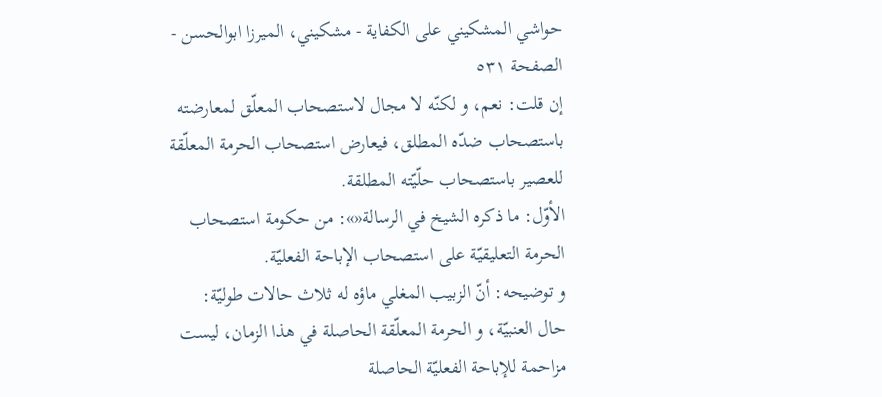حواشي المشكيني علی الكفاية - مشکیني، الميرزا ابوالحسن - الصفحة ٥٣١
إن قلت: نعم، و لكنّه لا مجال لاستصحاب المعلّق لمعارضته باستصحاب ضدّه المطلق، فيعارض استصحاب الحرمة المعلّقة للعصير باستصحاب حلّيّته المطلقة.
الأوّل: ما ذكره الشيخ في الرسالة«»: من حكومة استصحاب الحرمة التعليقيّة على استصحاب الإباحة الفعليّة.
و توضيحه: أنّ الزبيب المغلي ماؤه له ثلاث حالات طوليّة:
حال العنبيّة، و الحرمة المعلّقة الحاصلة في هذا الزمان، ليست مزاحمة للإباحة الفعليّة الحاصلة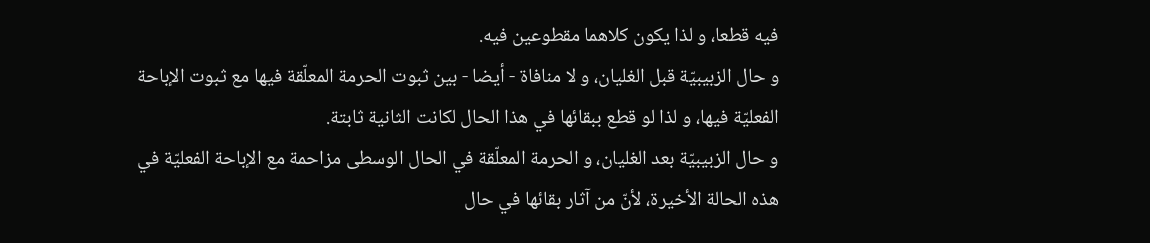فيه قطعا، و لذا يكون كلاهما مقطوعين فيه.
و حال الزبيبيّة قبل الغليان، و لا منافاة - أيضا - بين ثبوت الحرمة المعلّقة فيها مع ثبوت الإباحة الفعليّة فيها، و لذا لو قطع ببقائها في هذا الحال لكانت الثانية ثابتة.
و حال الزبيبيّة بعد الغليان، و الحرمة المعلّقة في الحال الوسطى مزاحمة مع الإباحة الفعليّة في هذه الحالة الأخيرة، لأنّ من آثار بقائها في حال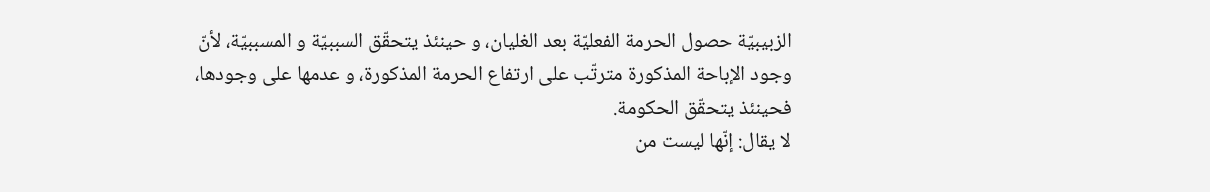الزبيبيّة حصول الحرمة الفعليّة بعد الغليان، و حينئذ يتحقّق السببيّة و المسببيّة، لأنّ وجود الإباحة المذكورة مترتّب على ارتفاع الحرمة المذكورة، و عدمها على وجودها، فحينئذ يتحقّق الحكومة.
لا يقال: إنّها ليست من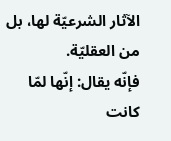الآثار الشرعيّة لها، بل من العقليّة.
فإنّه يقال: إنّها لمّا كانت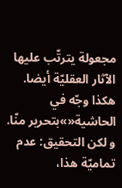مجعولة يترتّب عليها الآثار العقليّة أيضا. هكذا وجّه في الحاشية«»بتحرير منّا.
و لكن التحقيق: عدم تماميّة هذا،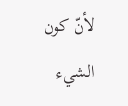لأنّ كون الشيء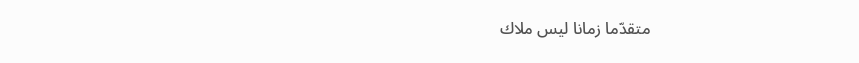متقدّما زمانا ليس ملاك